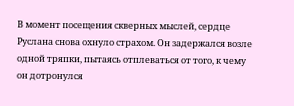В момент посещения скверных мыслей, сердце Руслана снова охнуло страхом. Он задержался возле одной тряпки, пытаясь отплеваться от того, к чему он дотронулся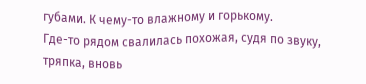губами. К чему-то влажному и горькому.
Где-то рядом свалилась похожая, судя по звуку, тряпка, вновь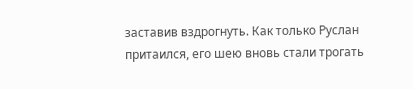заставив вздрогнуть. Как только Руслан притаился, его шею вновь стали трогать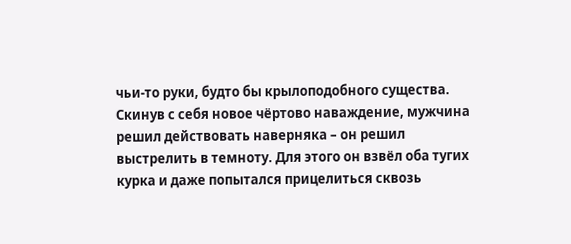чьи-то руки, будто бы крылоподобного существа.
Скинув с себя новое чёртово наваждение, мужчина решил действовать наверняка – он решил выстрелить в темноту. Для этого он взвёл оба тугих курка и даже попытался прицелиться сквозь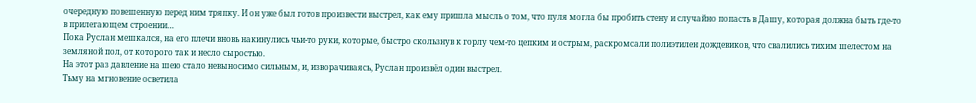очередную повешенную перед ним тряпку. И он уже был готов произвести выстрел, как ему пришла мысль о том, что пуля могла бы пробить стену и случайно попасть в Дашу, которая должна быть где-то в прилегающем строении…
Пока Руслан мешкался, на его плечи вновь накинулись чьи-то руки, которые, быстро скользнув к горлу чем-то цепким и острым, раскромсали полиэтилен дождевиков, что свалились тихим шелестом на земляной пол, от которого так и несло сыростью.
На этот раз давление на шею стало невыносимо сильным, и, изворачиваясь, Руслан произвёл один выстрел.
Тьму на мгновение осветила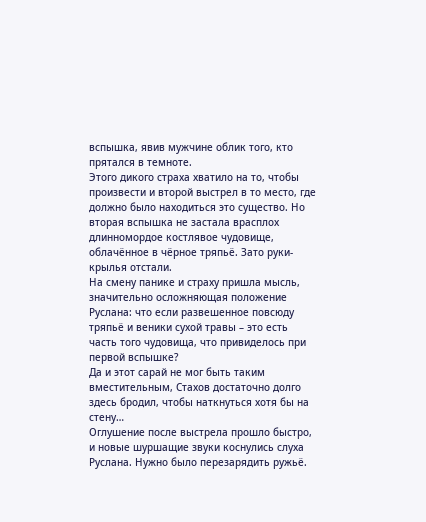вспышка, явив мужчине облик того, кто прятался в темноте.
Этого дикого страха хватило на то, чтобы произвести и второй выстрел в то место, где должно было находиться это существо. Но вторая вспышка не застала врасплох длинномордое костлявое чудовище, облачённое в чёрное тряпьё. Зато руки-крылья отстали.
На смену панике и страху пришла мысль, значительно осложняющая положение Руслана: что если развешенное повсюду тряпьё и веники сухой травы – это есть часть того чудовища, что привиделось при первой вспышке?
Да и этот сарай не мог быть таким вместительным, Стахов достаточно долго здесь бродил, чтобы наткнуться хотя бы на стену…
Оглушение после выстрела прошло быстро, и новые шуршащие звуки коснулись слуха Руслана. Нужно было перезарядить ружьё.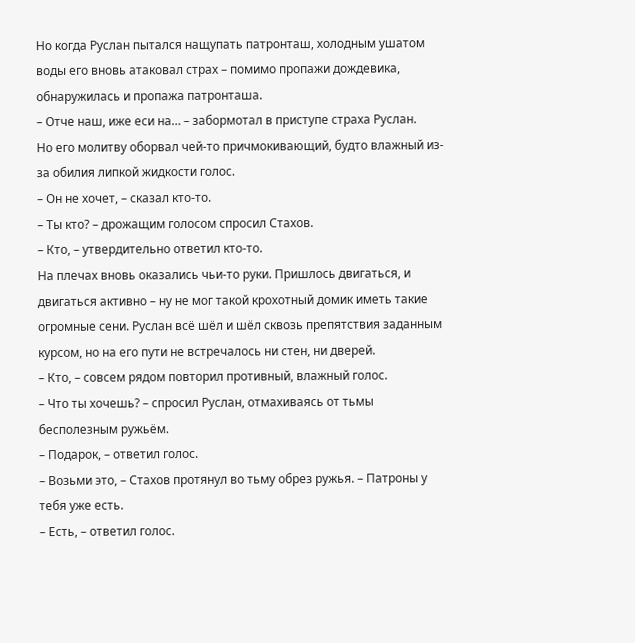Но когда Руслан пытался нащупать патронташ, холодным ушатом воды его вновь атаковал страх – помимо пропажи дождевика, обнаружилась и пропажа патронташа.
– Отче наш, иже еси на… – забормотал в приступе страха Руслан.
Но его молитву оборвал чей-то причмокивающий, будто влажный из-за обилия липкой жидкости голос.
– Он не хочет, – сказал кто-то.
– Ты кто? – дрожащим голосом спросил Стахов.
– Кто, – утвердительно ответил кто-то.
На плечах вновь оказались чьи-то руки. Пришлось двигаться, и двигаться активно – ну не мог такой крохотный домик иметь такие огромные сени. Руслан всё шёл и шёл сквозь препятствия заданным курсом, но на его пути не встречалось ни стен, ни дверей.
– Кто, – совсем рядом повторил противный, влажный голос.
– Что ты хочешь? – спросил Руслан, отмахиваясь от тьмы бесполезным ружьём.
– Подарок, – ответил голос.
– Возьми это, – Стахов протянул во тьму обрез ружья. – Патроны у тебя уже есть.
– Есть, – ответил голос.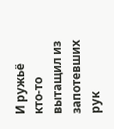И ружьё кто-то вытащил из запотевших рук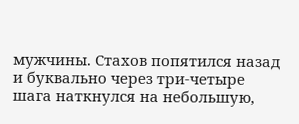мужчины. Стахов попятился назад и буквально через три-четыре шага наткнулся на небольшую,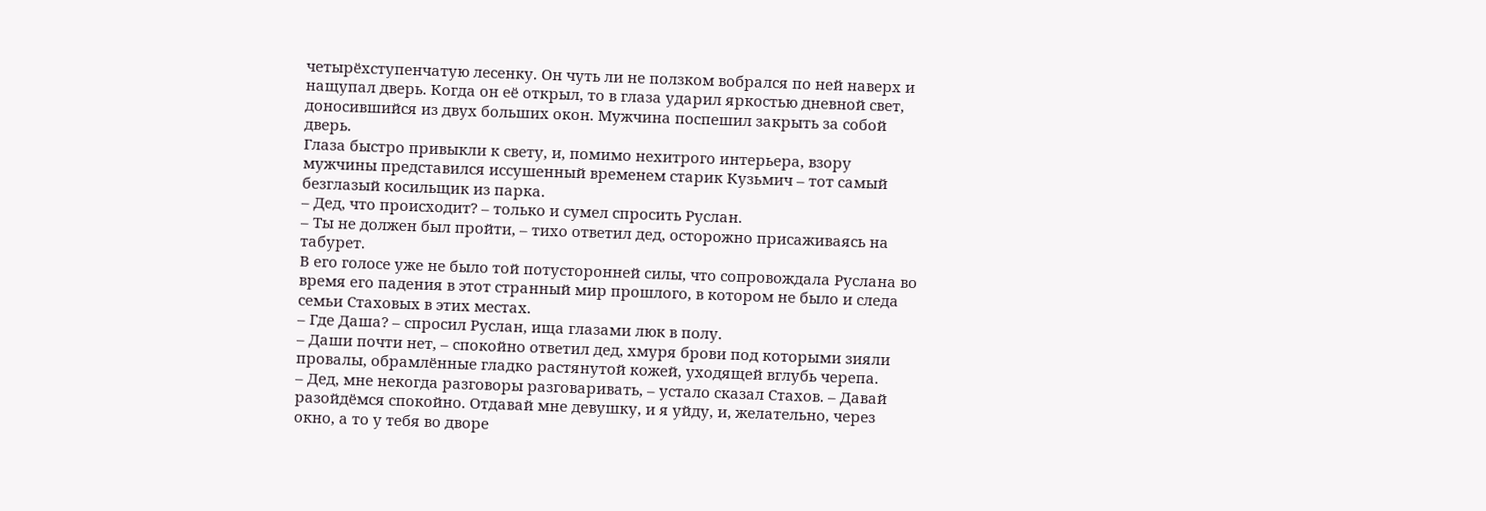четырёхступенчатую лесенку. Он чуть ли не ползком вобрался по ней наверх и нащупал дверь. Когда он её открыл, то в глаза ударил яркостью дневной свет, доносившийся из двух больших окон. Мужчина поспешил закрыть за собой дверь.
Глаза быстро привыкли к свету, и, помимо нехитрого интерьера, взору мужчины представился иссушенный временем старик Кузьмич – тот самый безглазый косильщик из парка.
– Дед, что происходит? – только и сумел спросить Руслан.
– Ты не должен был пройти, – тихо ответил дед, осторожно присаживаясь на табурет.
В его голосе уже не было той потусторонней силы, что сопровождала Руслана во время его падения в этот странный мир прошлого, в котором не было и следа семьи Стаховых в этих местах.
– Где Даша? – спросил Руслан, ища глазами люк в полу.
– Даши почти нет, – спокойно ответил дед, хмуря брови под которыми зияли провалы, обрамлённые гладко растянутой кожей, уходящей вглубь черепа.
– Дед, мне некогда разговоры разговаривать, – устало сказал Стахов. – Давай разойдёмся спокойно. Отдавай мне девушку, и я уйду, и, желательно, через окно, а то у тебя во дворе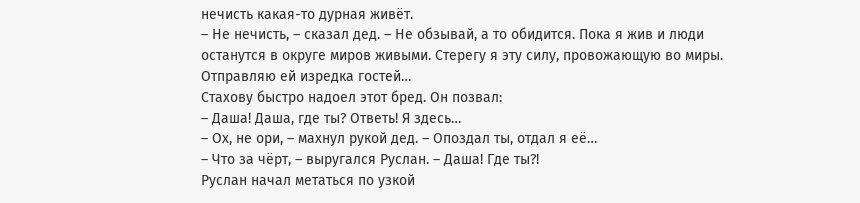нечисть какая-то дурная живёт.
– Не нечисть, – сказал дед. – Не обзывай, а то обидится. Пока я жив и люди останутся в округе миров живыми. Стерегу я эту силу, провожающую во миры. Отправляю ей изредка гостей…
Стахову быстро надоел этот бред. Он позвал:
– Даша! Даша, где ты? Ответь! Я здесь…
– Ох, не ори, – махнул рукой дед. – Опоздал ты, отдал я её…
– Что за чёрт, – выругался Руслан. – Даша! Где ты?!
Руслан начал метаться по узкой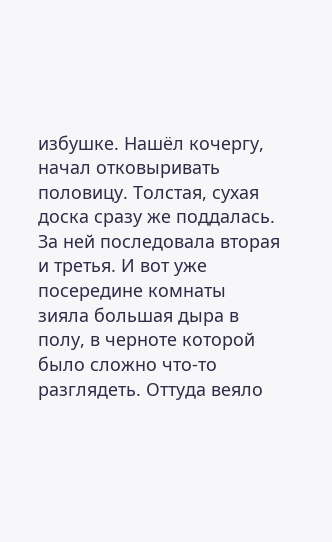избушке. Нашёл кочергу, начал отковыривать половицу. Толстая, сухая доска сразу же поддалась. За ней последовала вторая и третья. И вот уже посередине комнаты зияла большая дыра в полу, в черноте которой было сложно что-то разглядеть. Оттуда веяло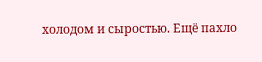холодом и сыростью. Ещё пахло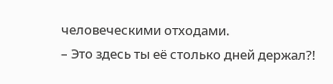человеческими отходами.
– Это здесь ты её столько дней держал?!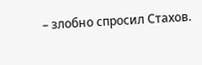– злобно спросил Стахов.